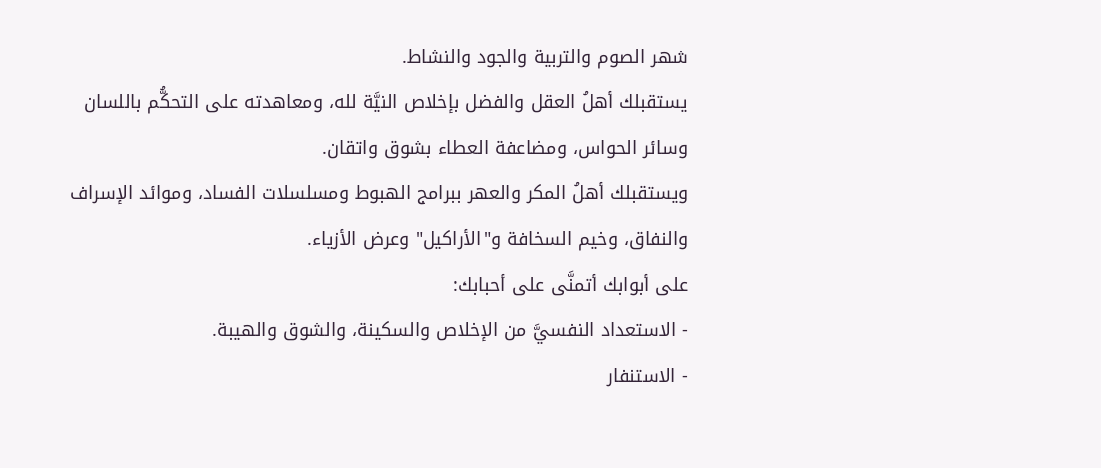شهر الصوم والتربية والجود والنشاط.
يستقبلك أهلُ العقل والفضل بإخلاص النيَّة لله، ومعاهدته على التحكُّم باللسان وسائر الحواس، ومضاعفة العطاء بشوق واتقان.
ويستقبلك أهلُ المكر والعهر ببرامج الهبوط ومسلسلات الفساد، وموائد الإسراف والنفاق، وخيم السخافة و"الأراكيل" وعرض الأزياء.
على أبوابك أتمنَّى على أحبابك:
- الاستعداد النفسيَّ من الإخلاص والسكينة، والشوق والهيبة.
- الاستنفار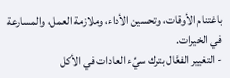باغتنام الأوقات، وتحسين الأداء، وملازمة العمل، والمسارعة في الخيرات.
- التغيير الفعَّال بترك سيِّء العادات في الأكل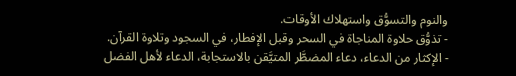والنوم والتسوُّق واستهلاك الأوقات.
- تذوُّق حلاوة المناجاة في السحر وقبل الإفطار، في السجود وتلاوة القرآن.
- الإكثار من الدعاء، دعاء المضطَّر المتيَّقن بالاستجابة، الدعاء لأهل الفضل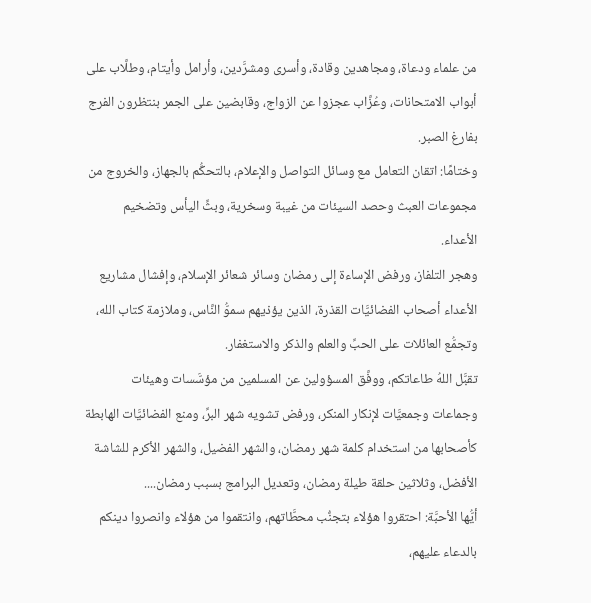من علماء ودعاة، ومجاهدين وقادة، وأسرى ومشرَّدين، وأرامل وأيتام، وطلَّاب على أبواب الامتحانات، وعُزَّاب عجزوا عن الزواج، وقابضين على الجمر بنتظرون الفرج بفارغ الصبر.
وختامًا: اتقان التعامل مع وسائل التواصل والإعلام، بالتحكُّم بالجهاز، والخروج من مجموعات العبث وحصد السيئات من غيبة وسخرية، وبثِّ اليأس وتضخيم الأعداء.
وهجر التلفاز، ورفض الإساءة إلى رمضان وسائر شعائر الإسلام، وإفشال مشاريع الأعداء أصحاب الفضائيَّات القذرة، الذين يؤذيهم سموُّ النَّاس، وملازمة كتاب الله، وتجمُّع العائلات على الحبِّ والعلم والذكر والاستغفار.
تقبَّل اللهُ طاعاتكم، ووفَّق المسؤولين عن المسلمين من مؤسَّسات وهيئات وجماعات وجمعيَّات لإنكار المنكر، ورفض تشويه شهر البرِّ، ومنع الفضائيَّات الهابطة كأصحابها من استخدام كلمة شهر رمضان، والشهر الفضيل، والشهر الأكرم للشاشة الأفضل، وثلاثين حلقة طيلة رمضان، وتعديل البرامج بسبب رمضان....
أيُّها الأحبَّة: احتقروا هؤلاء بتجنُّب محطَّاتهم، وانتقموا من هؤلاء وانصروا دينكم بالدعاء عليهم،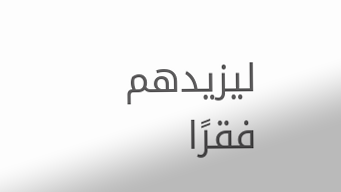ليزيدهم فقرًا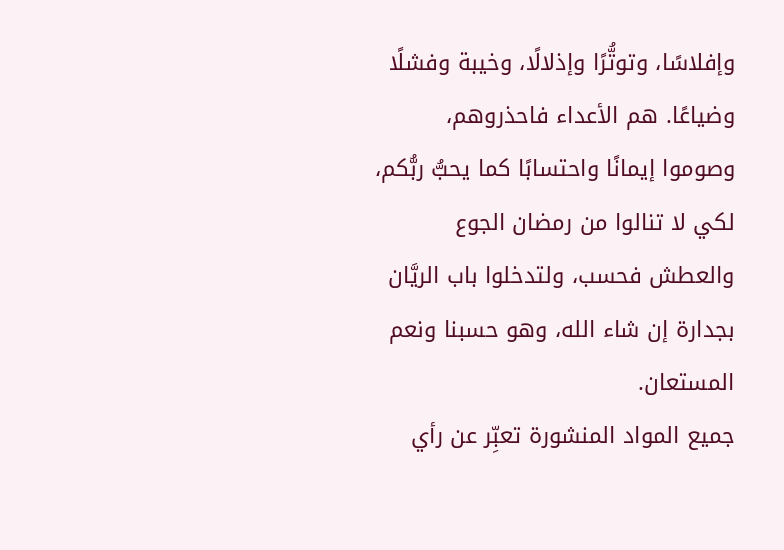وإفلاسًا، وتوتُّرًا وإذلالًا، وخيبة وفشلًا وضياعًا. هم الأعداء فاحذروهم، وصوموا إيمانًا واحتسابًا كما يحبُّ ربُّكم، لكي لا تنالوا من رمضان الجوع والعطش فحسب، ولتدخلوا باب الريَّان بجدارة إن شاء الله، وهو حسبنا ونعم المستعان.
جميع المواد المنشورة تعبِّر عن رأي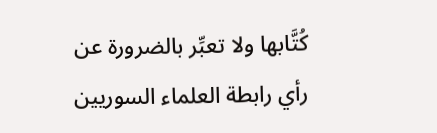كُتَّابها ولا تعبِّر بالضرورة عن رأي رابطة العلماء السوريين